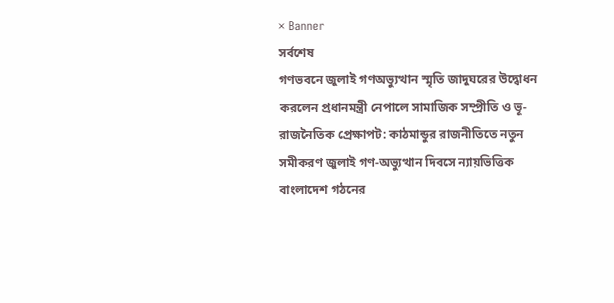× Banner
সর্বশেষ
গণভবনে জুলাই গণঅভ্যুত্থান স্মৃতি জাদুঘরের উদ্বোধন করলেন প্রধানমন্ত্রী নেপালে সামাজিক সম্প্রীতি ও ভূ-রাজনৈতিক প্রেক্ষাপট: কাঠমান্ডুর রাজনীতিতে নতুন সমীকরণ জুলাই গণ-অভ্যুত্থান দিবসে ন্যায়ভিত্তিক বাংলাদেশ গঠনের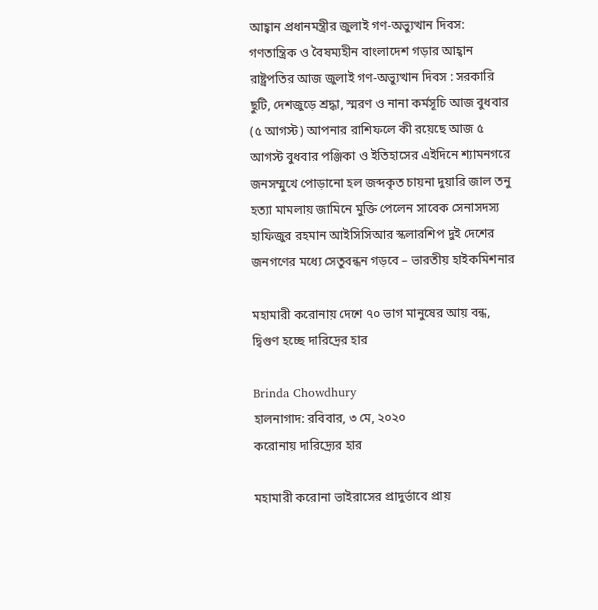আহ্বান প্রধানমন্ত্রীর জুলাই গণ-অভ্যুত্থান দিবস: গণতান্ত্রিক ও বৈষম্যহীন বাংলাদেশ গড়ার আহ্বান রাষ্ট্রপতির আজ জুলাই গণ-অভ্যুত্থান দিবস : সরকারি ছুটি, দেশজুড়ে শ্রদ্ধা, স্মরণ ও নানা কর্মসূচি আজ বুধবার (৫ আগস্ট) আপনার রাশিফলে কী রয়েছে আজ ৫ আগস্ট বুধবার পঞ্জিকা ও ইতিহাসের এইদিনে শ্যামনগরে জনসম্মুখে পোড়ানো হল জব্দকৃত চায়না দুয়ারি জাল তনু হত্যা মামলায় জামিনে মুক্তি পেলেন সাবেক সেনাসদস্য হাফিজুর রহমান আইসিসিআর স্কলারশিপ দুই দেশের জনগণের মধ্যে সেতুবন্ধন গড়বে – ভারতীয় হাইকমিশনার

মহামারী করোনায় দেশে ৭০ ভাগ মানুষের আয় বন্ধ, দ্বিগুণ হচ্ছে দারিদ্রের হার

Brinda Chowdhury
হালনাগাদ: রবিবার, ৩ মে, ২০২০
করোনায় দারিদ্র্যের হার

মহামারী করোনা ভাইরাসের প্রাদুর্ভাবে প্রায়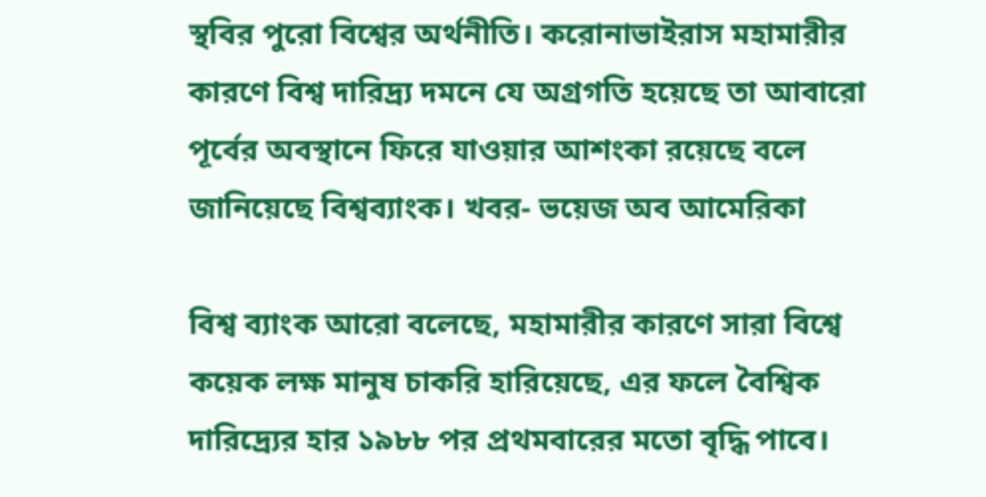স্থবির পুরো বিশ্বের অর্থনীতি। করোনাভাইরাস মহামারীর কারণে বিশ্ব দারিদ্র্য দমনে যে অগ্রগতি হয়েছে তা আবারো পূর্বের অবস্থানে ফিরে যাওয়ার আশংকা রয়েছে বলে জানিয়েছে বিশ্বব্যাংক। খবর- ভয়েজ অব আমেরিকা

বিশ্ব ব্যাংক আরো বলেছে, মহামারীর কারণে সারা বিশ্বে কয়েক লক্ষ মানুষ চাকরি হারিয়েছে, এর ফলে বৈশ্বিক দারিদ্র্যের হার ১৯৮৮ পর প্রথমবারের মতো বৃদ্ধি পাবে।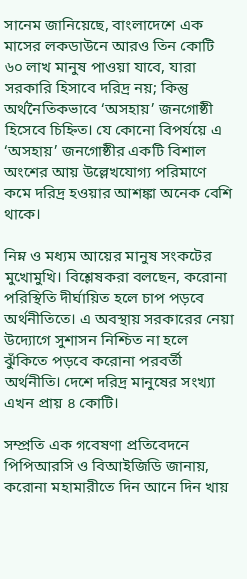সানেম জানিয়েছে, বাংলাদেশে এক মাসের লকডাউনে আরও তিন কোটি ৬০ লাখ মানুষ পাওয়া যাবে, যারা সরকারি হিসাবে দরিদ্র নয়; কিন্তু অর্থনৈতিকভাবে ‘অসহায়’ জনগোষ্ঠী হিসেবে চিহ্নিত। যে কোনো বিপর্যয়ে এ ‘অসহায়’ জনগোষ্ঠীর একটি বিশাল অংশের আয় উল্লেখযোগ্য পরিমাণে কমে দরিদ্র হওয়ার আশঙ্কা অনেক বেশি থাকে।

নিম্ন ও মধ্যম আয়ের মানুষ সংকটের মুখোমুখি। বিশ্লেষকরা বলছেন, করোনা পরিস্থিতি দীর্ঘায়িত হলে চাপ পড়বে অর্থনীতিতে। এ অবস্থায় সরকারের নেয়া উদ্যোগে সুশাসন নিশ্চিত না হলে ঝুঁকিতে পড়বে করোনা পরবর্তী অর্থনীতি। দেশে দরিদ্র মানুষের সংখ্যা এখন প্রায় ৪ কোটি।

সম্প্রতি এক গবেষণা প্রতিবেদনে পিপিআরসি ও বিআইজিডি জানায়, করোনা মহামারীতে দিন আনে দিন খায়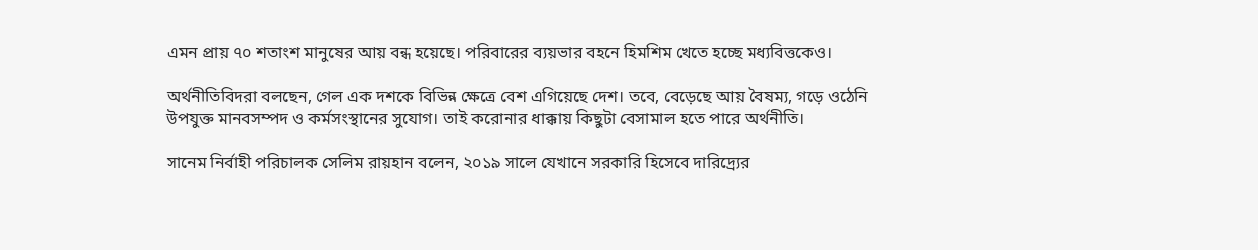এমন প্রায় ৭০ শতাংশ মানুষের আয় বন্ধ হয়েছে। পরিবারের ব্যয়ভার বহনে হিমশিম খেতে হচ্ছে মধ্যবিত্তকেও।

অর্থনীতিবিদরা বলছেন, গেল এক দশকে বিভিন্ন ক্ষেত্রে বেশ এগিয়েছে দেশ। তবে, বেড়েছে আয় বৈষম্য, গড়ে ওঠেনি উপযুক্ত মানবসম্পদ ও কর্মসংস্থানের সুযোগ। তাই করোনার ধাক্কায় কিছুটা বেসামাল হতে পারে অর্থনীতি।

সানেম নির্বাহী পরিচালক সেলিম রায়হান বলেন, ২০১৯ সালে যেখানে সরকারি হিসেবে দারিদ্র্যের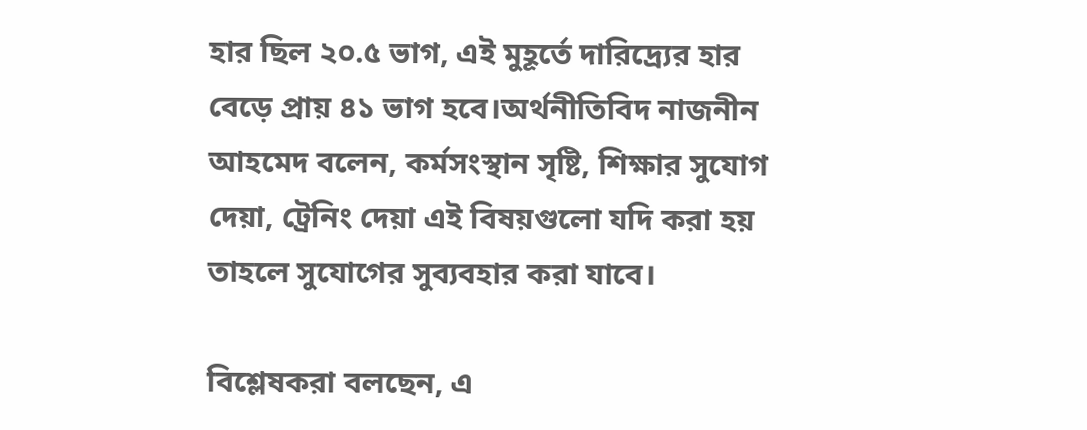হার ছিল ২০.৫ ভাগ, এই মুহূর্তে দারিদ্র্যের হার বেড়ে প্রায় ৪১ ভাগ হবে।অর্থনীতিবিদ নাজনীন আহমেদ বলেন, কর্মসংস্থান সৃষ্টি, শিক্ষার সুযোগ দেয়া, ট্রেনিং দেয়া এই বিষয়গুলো যদি করা হয় তাহলে সুযোগের সুব্যবহার করা যাবে।

বিশ্লেষকরা বলছেন, এ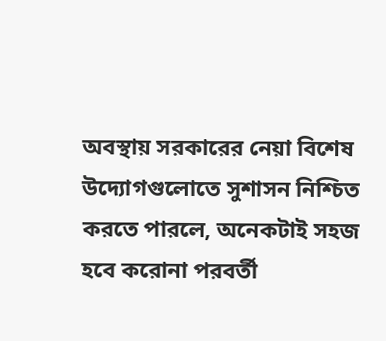অবস্থায় সরকারের নেয়া বিশেষ উদ্যোগগুলোতে সুশাসন নিশ্চিত করতে পারলে, অনেকটাই সহজ হবে করোনা পরবর্তী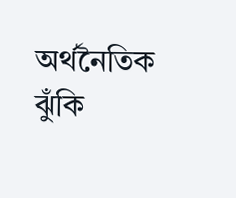অর্থনৈতিক ঝুঁকি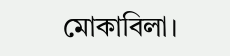মোকাবিলা।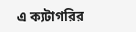এ ক্যটাগরির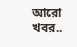আরো খবর..